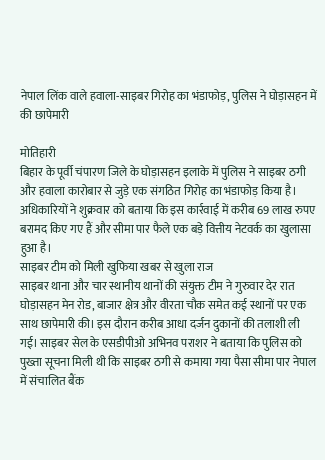नेपाल लिंक वाले हवाला-साइबर गिरोह का भंडाफोड़, पुलिस ने घोड़ासहन में की छापेमारी

मोतिहारी
बिहार के पूर्वी चंपारण जिले के घोड़ासहन इलाके में पुलिस ने साइबर ठगी और हवाला कारोबार से जुड़े एक संगठित गिरोह का भंडाफोड़ किया है। अधिकारियों ने शुक्रवार को बताया कि इस कार्रवाई में करीब 69 लाख रुपए बरामद किए गए हैं और सीमा पार फैले एक बड़े वित्तीय नेटवर्क का खुलासा हुआ है।
साइबर टीम को मिली खुफिया खबर से खुला राज
साइबर थाना और चार स्थानीय थानों की संयुक्त टीम ने गुरुवार देर रात घोड़ासहन मेन रोड, बाजार क्षेत्र और वीरता चौक समेत कई स्थानों पर एक साथ छापेमारी की। इस दौरान करीब आधा दर्जन दुकानों की तलाशी ली गई। साइबर सेल के एसडीपीओ अभिनव पराशर ने बताया कि पुलिस को पुख्ता सूचना मिली थी कि साइबर ठगी से कमाया गया पैसा सीमा पार नेपाल में संचालित बैंक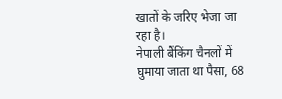खातों के जरिए भेजा जा रहा है।
नेपाली बैंकिंग चैनलों में घुमाया जाता था पैसा, 68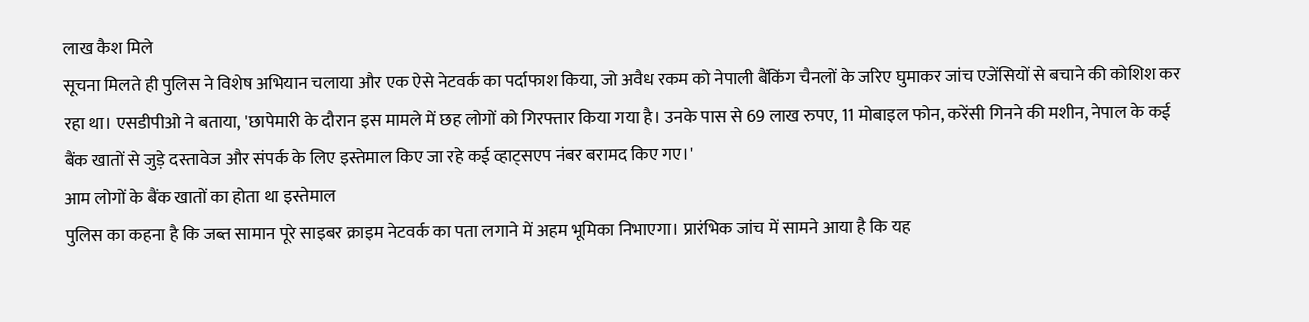लाख कैश मिले
सूचना मिलते ही पुलिस ने विशेष अभियान चलाया और एक ऐसे नेटवर्क का पर्दाफाश किया, जो अवैध रकम को नेपाली बैंकिंग चैनलों के जरिए घुमाकर जांच एजेंसियों से बचाने की कोशिश कर रहा था। एसडीपीओ ने बताया, 'छापेमारी के दौरान इस मामले में छह लोगों को गिरफ्तार किया गया है। उनके पास से 69 लाख रुपए, 11 मोबाइल फोन, करेंसी गिनने की मशीन, नेपाल के कई बैंक खातों से जुड़े दस्तावेज और संपर्क के लिए इस्तेमाल किए जा रहे कई व्हाट्सएप नंबर बरामद किए गए।'
आम लोगों के बैंक खातों का होता था इस्तेमाल
पुलिस का कहना है कि जब्त सामान पूरे साइबर क्राइम नेटवर्क का पता लगाने में अहम भूमिका निभाएगा। प्रारंभिक जांच में सामने आया है कि यह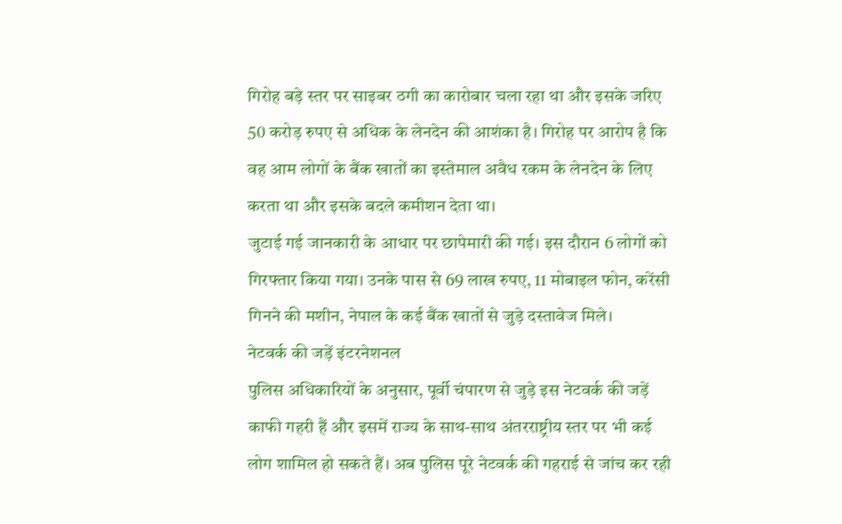गिरोह बड़े स्तर पर साइबर ठगी का कारोबार चला रहा था और इसके जरिए 50 करोड़ रुपए से अधिक के लेनदेन की आशंका है। गिरोह पर आरोप है कि वह आम लोगों के बैंक खातों का इस्तेमाल अवैध रकम के लेनदेन के लिए करता था और इसके बदले कमीशन देता था।
जुटाई गई जानकारी के आधार पर छापेमारी की गई। इस दौरान 6 लोगों को गिरफ्तार किया गया। उनके पास से 69 लाख रुपए, 11 मोबाइल फोन, करेंसी गिनने की मशीन, नेपाल के कई बैंक खातों से जुड़े दस्तावेज मिले।
नेटवर्क की जड़ें इंटरनेशनल
पुलिस अधिकारियों के अनुसार, पूर्वी चंपारण से जुड़े इस नेटवर्क की जड़ें काफी गहरी हैं और इसमें राज्य के साथ-साथ अंतरराष्ट्रीय स्तर पर भी कई लोग शामिल हो सकते हैं। अब पुलिस पूरे नेटवर्क की गहराई से जांच कर रही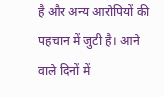है और अन्य आरोपियों की पहचान में जुटी है। आने वाले दिनों में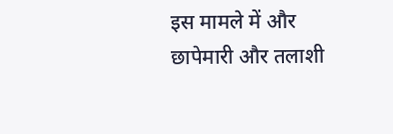इस मामले में और छापेमारी और तलाशी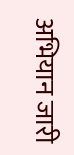अभियान जारी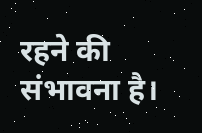रहने की संभावना है।